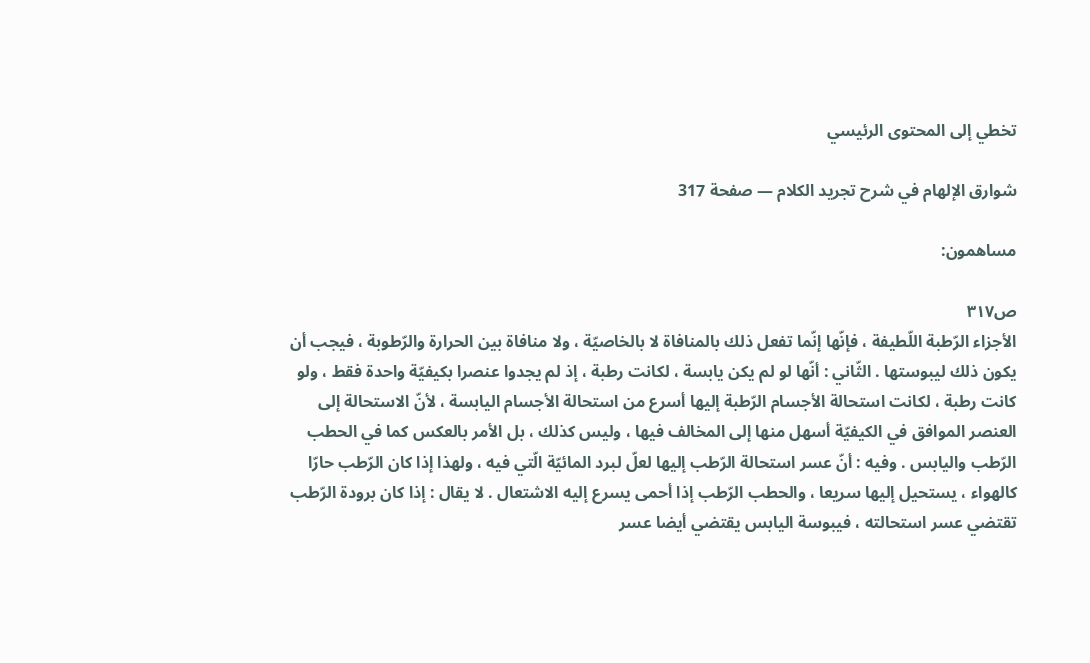تخطي إلى المحتوى الرئيسي

شوارق الإلهام في شرح تجريد الكلام — صفحة 317

مساهمون:

ص٣١٧
الأجزاء الرّطبة اللّطيفة ، فإنّها إنّما تفعل ذلك بالمنافاة لا بالخاصيّة ، ولا منافاة بين الحرارة والرّطوبة ، فيجب أن يكون ذلك ليبوستها . الثّاني : أنّها لو لم يكن يابسة ، لكانت رطبة ، إذ لم يجدوا عنصرا بكيفيّة واحدة فقط ، ولو كانت رطبة ، لكانت استحالة الأجسام الرّطبة إليها أسرع من استحالة الأجسام اليابسة ، لأنّ الاستحالة إلى العنصر الموافق في الكيفيّة أسهل منها إلى المخالف فيها ، وليس كذلك ، بل الأمر بالعكس كما في الحطب الرّطب واليابس . وفيه : أنّ عسر استحالة الرّطب إليها لعلّ لبرد المائيّة الّتي فيه ، ولهذا إذا كان الرّطب حارّا كالهواء ، يستحيل إليها سريعا ، والحطب الرّطب إذا أحمى يسرع إليه الاشتعال . لا يقال : إذا كان برودة الرّطب تقتضي عسر استحالته ، فيبوسة اليابس يقتضي أيضا عسر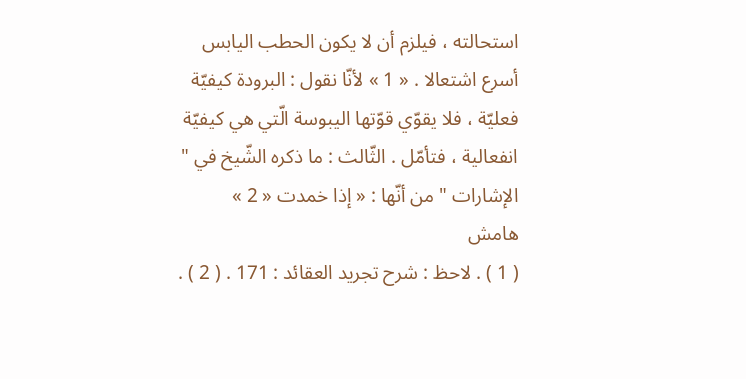استحالته ، فيلزم أن لا يكون الحطب اليابس أسرع اشتعالا . « 1 » لأنّا نقول : البرودة كيفيّة فعليّة ، فلا يقوّي قوّتها اليبوسة الّتي هي كيفيّة انفعالية ، فتأمّل . الثّالث : ما ذكره الشّيخ في " الإشارات " من أنّها : « إذا خمدت « 2 »
هامش
( 1 ) . لاحظ : شرح تجريد العقائد : 171 . ( 2 ) .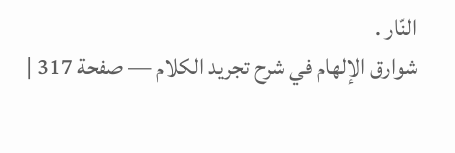النّار .
شوارق الإلهام في شرح تجريد الكلام — صفحة 317 |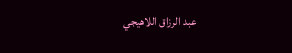عبد الرزاق اللاهيجي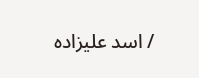/ اسد عليزاده